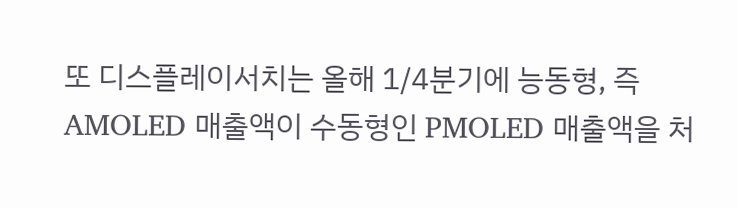또 디스플레이서치는 올해 1/4분기에 능동형, 즉 AMOLED 매출액이 수동형인 PMOLED 매출액을 처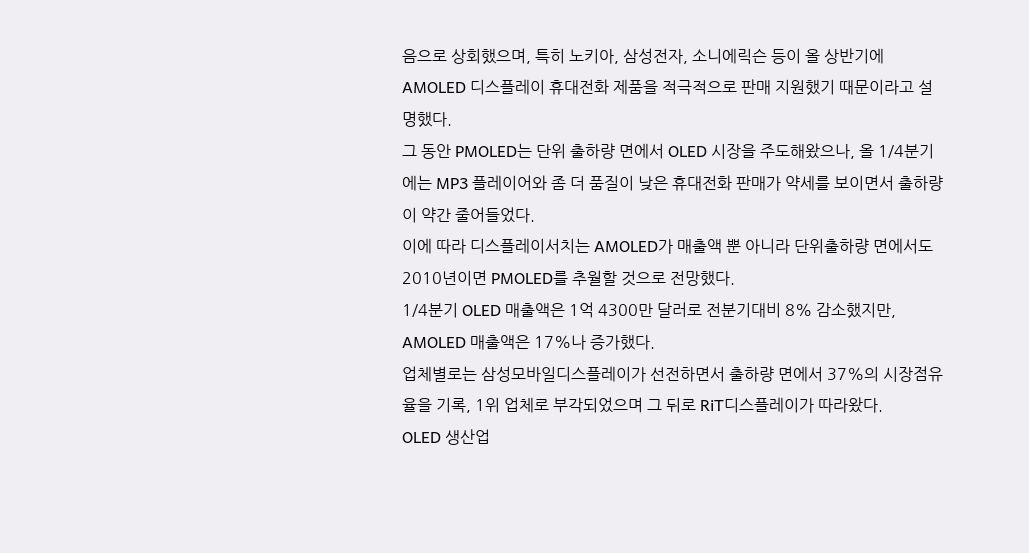음으로 상회했으며, 특히 노키아, 삼성전자, 소니에릭슨 등이 올 상반기에 AMOLED 디스플레이 휴대전화 제품을 적극적으로 판매 지원했기 때문이라고 설명했다.
그 동안 PMOLED는 단위 출하량 면에서 OLED 시장을 주도해왔으나, 올 1/4분기에는 MP3 플레이어와 좀 더 품질이 낮은 휴대전화 판매가 약세를 보이면서 출하량이 약간 줄어들었다.
이에 따라 디스플레이서치는 AMOLED가 매출액 뿐 아니라 단위출하량 면에서도 2010년이면 PMOLED를 추월할 것으로 전망했다.
1/4분기 OLED 매출액은 1억 4300만 달러로 전분기대비 8% 감소했지만, AMOLED 매출액은 17%나 증가했다.
업체별로는 삼성모바일디스플레이가 선전하면서 출하량 면에서 37%의 시장점유율을 기록, 1위 업체로 부각되었으며 그 뒤로 RiT디스플레이가 따라왔다.
OLED 생산업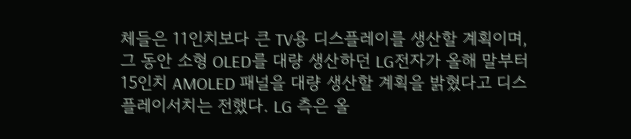체들은 11인치보다 큰 TV용 디스플레이를 생산할 계획이며, 그 동안 소형 OLED를 대량 생산하던 LG전자가 올해 말부터 15인치 AMOLED 패널을 대량 생산할 계획을 밝혔다고 디스플레이서치는 전했다. LG 측은 올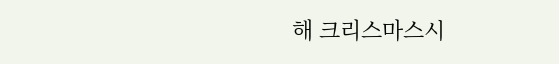해 크리스마스시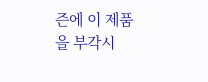즌에 이 제품을 부각시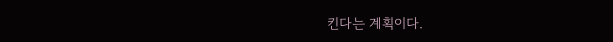킨다는 계획이다.